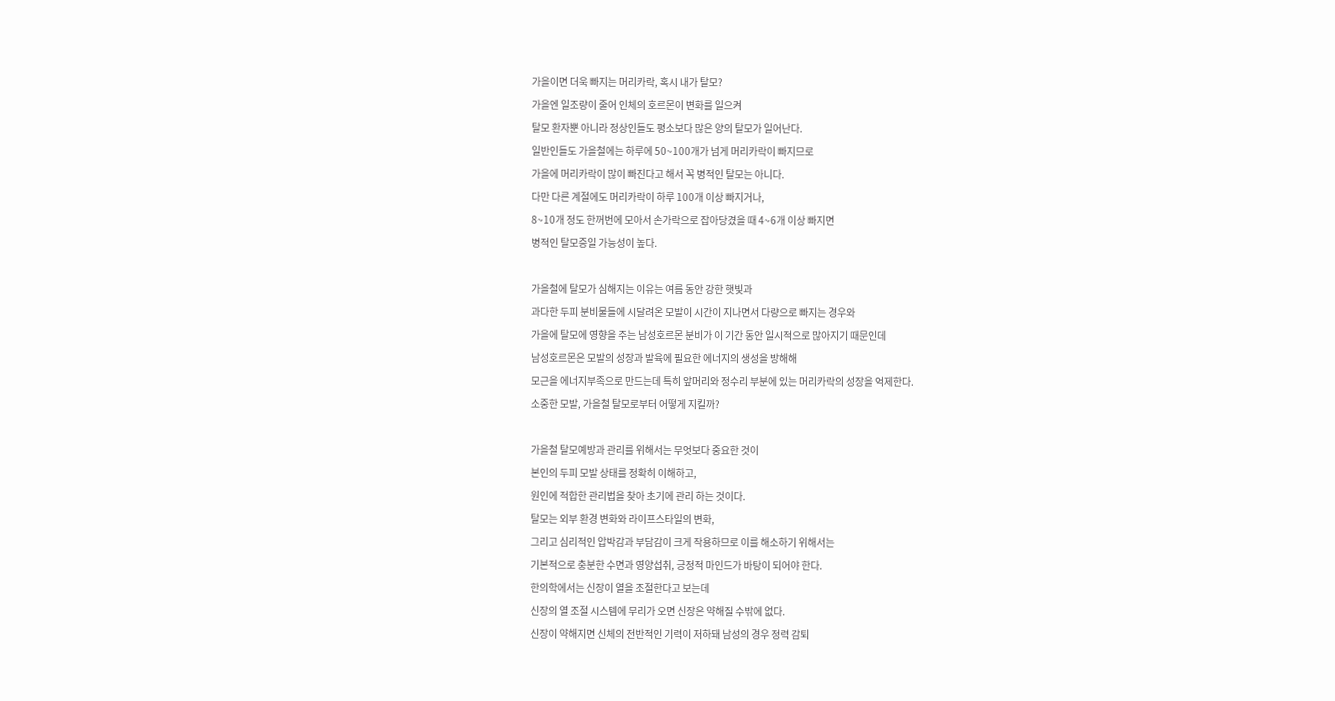가을이면 더욱 빠지는 머리카락, 혹시 내가 탈모?
가을엔 일조량이 줄어 인체의 호르몬이 변화를 일으켜
탈모 환자뿐 아니라 정상인들도 평소보다 많은 양의 탈모가 일어난다.
일반인들도 가을철에는 하루에 50~100개가 넘게 머리카락이 빠지므로
가을에 머리카락이 많이 빠진다고 해서 꼭 병적인 탈모는 아니다.
다만 다른 계절에도 머리카락이 하루 100개 이상 빠지거나,
8~10개 정도 한꺼번에 모아서 손가락으로 잡아당겼을 때 4~6개 이상 빠지면
병적인 탈모증일 가능성이 높다.

가을철에 탈모가 심해지는 이유는 여름 동안 강한 햇빛과
과다한 두피 분비물들에 시달려온 모발이 시간이 지나면서 다량으로 빠지는 경우와
가을에 탈모에 영향을 주는 남성호르몬 분비가 이 기간 동안 일시적으로 많아지기 때문인데
남성호르몬은 모발의 성장과 발육에 필요한 에너지의 생성을 방해해
모근을 에너지부족으로 만드는데 특히 앞머리와 정수리 부분에 있는 머리카락의 성장을 억제한다.
소중한 모발, 가을철 탈모로부터 어떻게 지킬까?

가을철 탈모예방과 관리를 위해서는 무엇보다 중요한 것이
본인의 두피 모발 상태를 정확히 이해하고,
원인에 적합한 관리법을 찾아 초기에 관리 하는 것이다.
탈모는 외부 환경 변화와 라이프스타일의 변화,
그리고 심리적인 압박감과 부담감이 크게 작용하므로 이를 해소하기 위해서는
기본적으로 충분한 수면과 영양섭취, 긍정적 마인드가 바탕이 되어야 한다.
한의학에서는 신장이 열을 조절한다고 보는데
신장의 열 조절 시스템에 무리가 오면 신장은 약해질 수밖에 없다.
신장이 약해지면 신체의 전반적인 기력이 저하돼 남성의 경우 정력 감퇴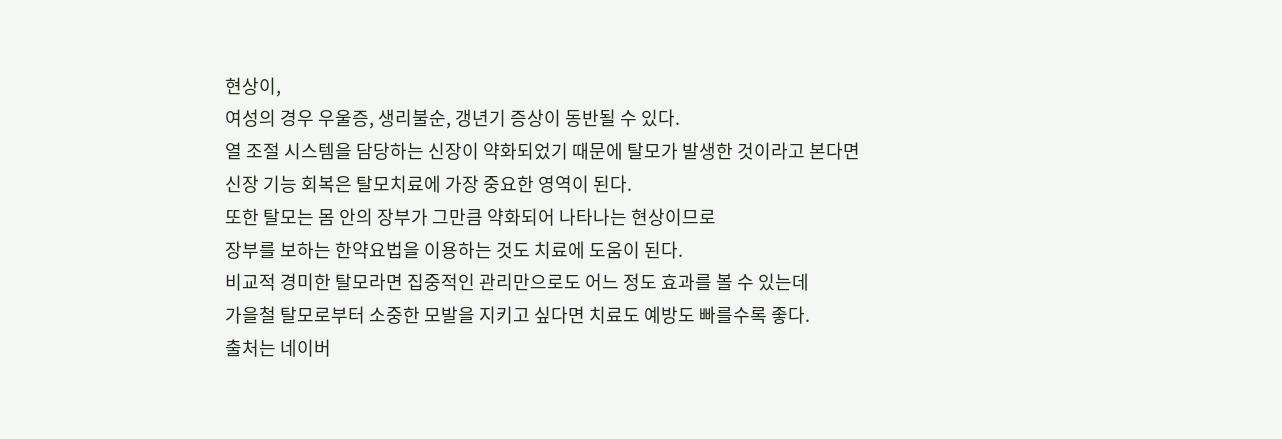현상이,
여성의 경우 우울증, 생리불순, 갱년기 증상이 동반될 수 있다.
열 조절 시스템을 담당하는 신장이 약화되었기 때문에 탈모가 발생한 것이라고 본다면
신장 기능 회복은 탈모치료에 가장 중요한 영역이 된다.
또한 탈모는 몸 안의 장부가 그만큼 약화되어 나타나는 현상이므로
장부를 보하는 한약요법을 이용하는 것도 치료에 도움이 된다.
비교적 경미한 탈모라면 집중적인 관리만으로도 어느 정도 효과를 볼 수 있는데
가을철 탈모로부터 소중한 모발을 지키고 싶다면 치료도 예방도 빠를수록 좋다.
출처는 네이버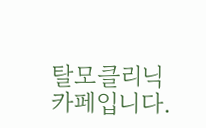탈모클리닉카페입니다.